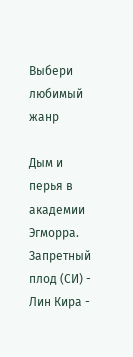Выбери любимый жанр

Дым и перья в академии Эгморра. Запретный плод (СИ) - Лин Кира -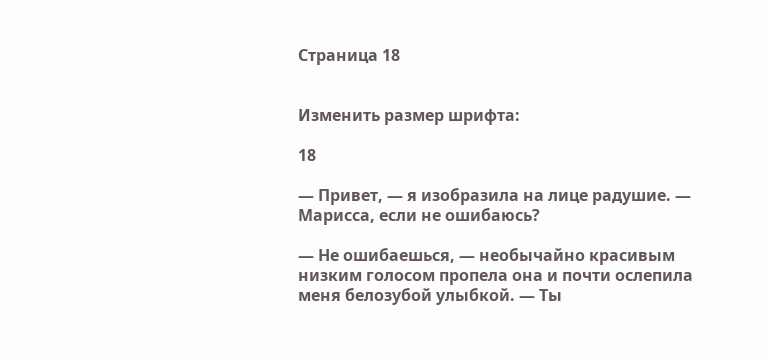Страница 18


Изменить размер шрифта:

18

— Привет, — я изобразила на лице радушие. — Марисса, если не ошибаюсь?

— Не ошибаешься, — необычайно красивым низким голосом пропела она и почти ослепила меня белозубой улыбкой. — Ты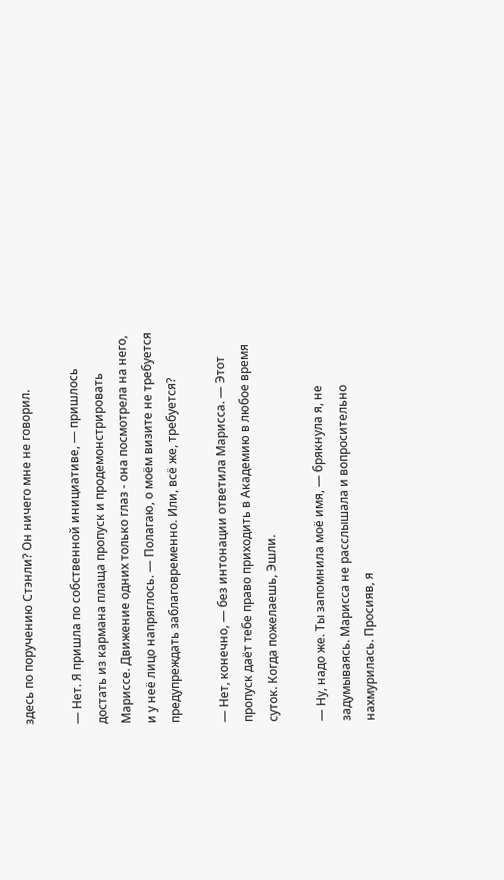здесь по поручению Стэнли? Он ничего мне не говорил.

— Нет. Я пришла по собственной инициативе, — пришлось достать из кармана плаща пропуск и продемонстрировать Мариссе. Движение одних только глаз - она посмотрела на него, и у неё лицо напряглось. — Полагаю, о моём визите не требуется предупреждать заблаговременно. Или, всё же, требуется?

— Нет, конечно, — без интонации ответила Марисса. — Этот пропуск даёт тебе право приходить в Академию в любое время суток. Когда пожелаешь, Эшли.

— Ну, надо же. Ты запомнила моё имя, — брякнула я, не задумываясь. Марисса не расслышала и вопросительно нахмурилась. Просияв, я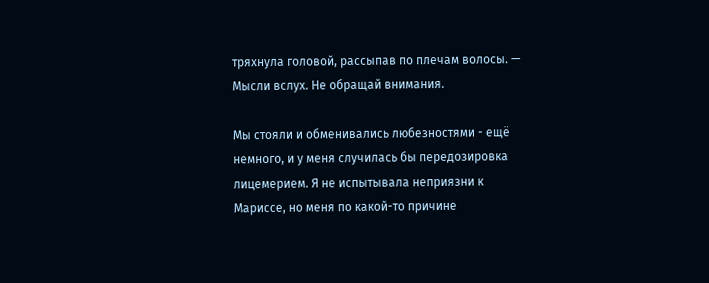тряхнула головой, рассыпав по плечам волосы. — Мысли вслух. Не обращай внимания.

Мы стояли и обменивались любезностями - ещё немного, и у меня случилась бы передозировка лицемерием. Я не испытывала неприязни к Мариссе, но меня по какой-то причине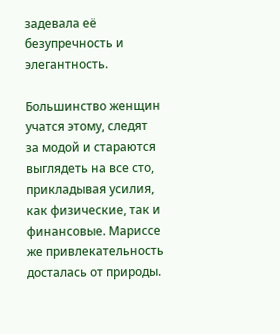задевала её безупречность и элегантность.

Большинство женщин учатся этому, следят за модой и стараются выглядеть на все сто, прикладывая усилия, как физические, так и финансовые. Мариссе же привлекательность досталась от природы.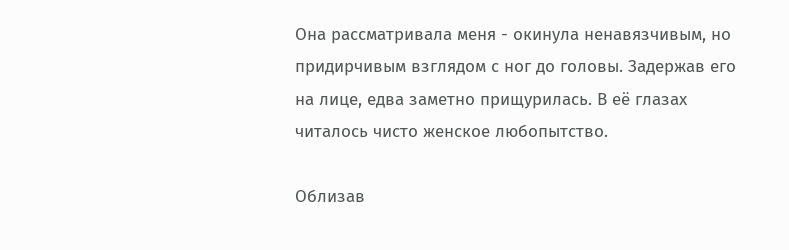Она рассматривала меня - окинула ненавязчивым, но придирчивым взглядом с ног до головы. Задержав его на лице, едва заметно прищурилась. В её глазах читалось чисто женское любопытство.

Облизав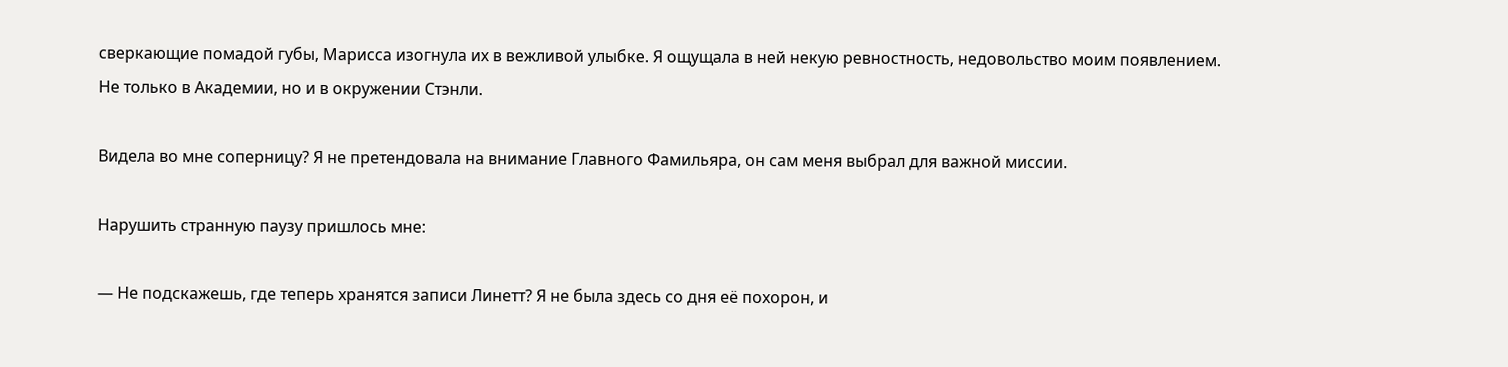сверкающие помадой губы, Марисса изогнула их в вежливой улыбке. Я ощущала в ней некую ревностность, недовольство моим появлением. Не только в Академии, но и в окружении Стэнли.

Видела во мне соперницу? Я не претендовала на внимание Главного Фамильяра, он сам меня выбрал для важной миссии.

Нарушить странную паузу пришлось мне:

— Не подскажешь, где теперь хранятся записи Линетт? Я не была здесь со дня её похорон, и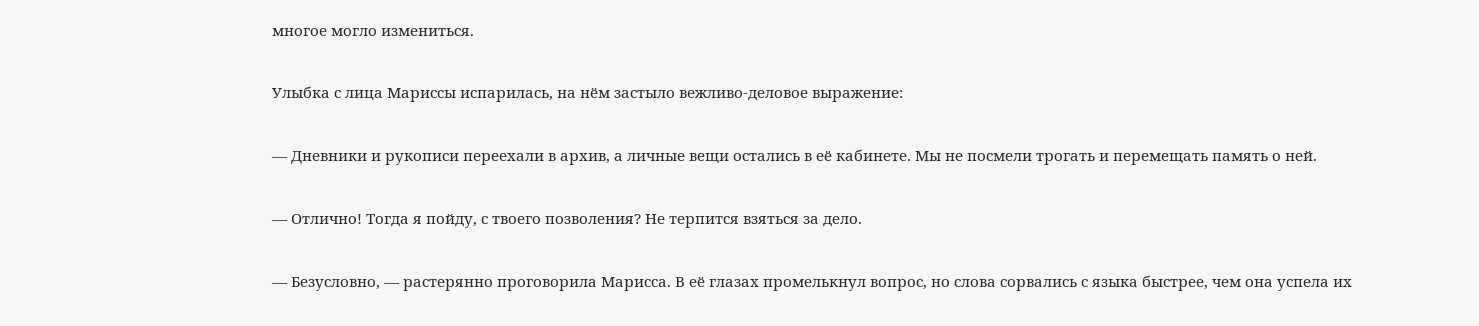многое могло измениться.

Улыбка с лица Мариссы испарилась, на нём застыло вежливо-деловое выражение:

— Дневники и рукописи переехали в архив, а личные вещи остались в её кабинете. Мы не посмели трогать и перемещать память о ней.

— Отлично! Тогда я пойду, с твоего позволения? Не терпится взяться за дело.

— Безусловно, — растерянно проговорила Марисса. В её глазах промелькнул вопрос, но слова сорвались с языка быстрее, чем она успела их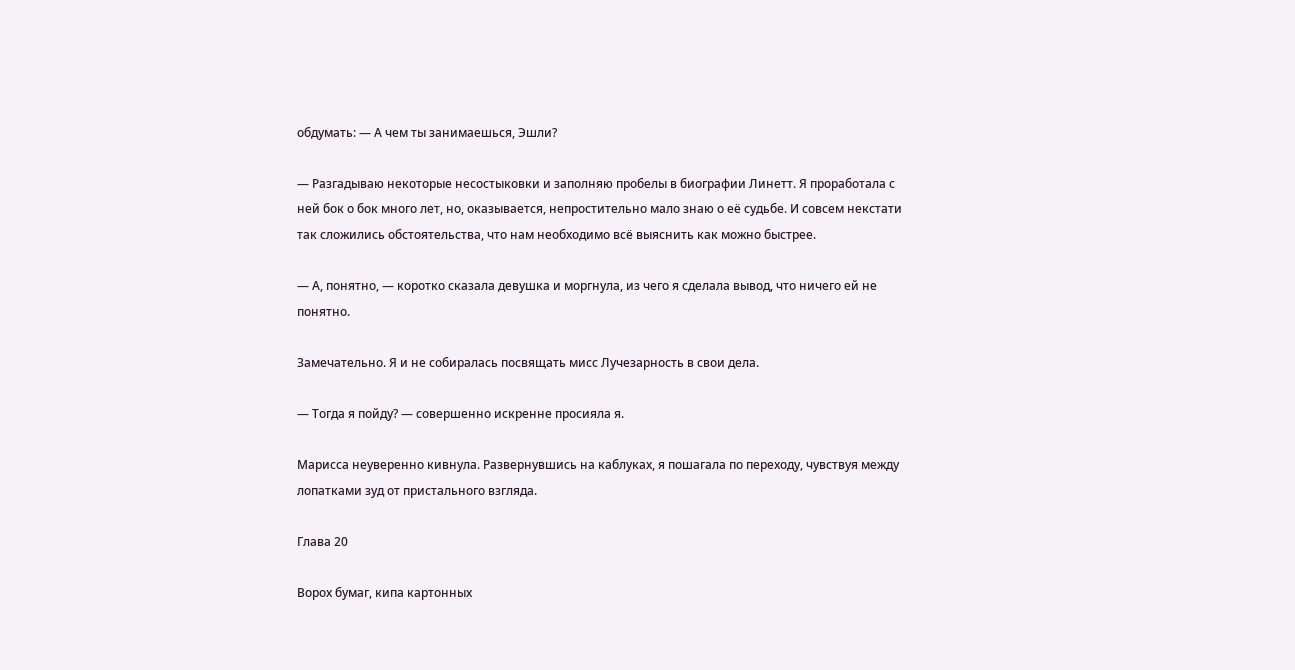обдумать: — А чем ты занимаешься, Эшли?

— Разгадываю некоторые несостыковки и заполняю пробелы в биографии Линетт. Я проработала с ней бок о бок много лет, но, оказывается, непростительно мало знаю о её судьбе. И совсем некстати так сложились обстоятельства, что нам необходимо всё выяснить как можно быстрее.

— А, понятно, — коротко сказала девушка и моргнула, из чего я сделала вывод, что ничего ей не понятно.

Замечательно. Я и не собиралась посвящать мисс Лучезарность в свои дела.

— Тогда я пойду? — совершенно искренне просияла я.

Марисса неуверенно кивнула. Развернувшись на каблуках, я пошагала по переходу, чувствуя между лопатками зуд от пристального взгляда.

Глава 20

Ворох бумаг, кипа картонных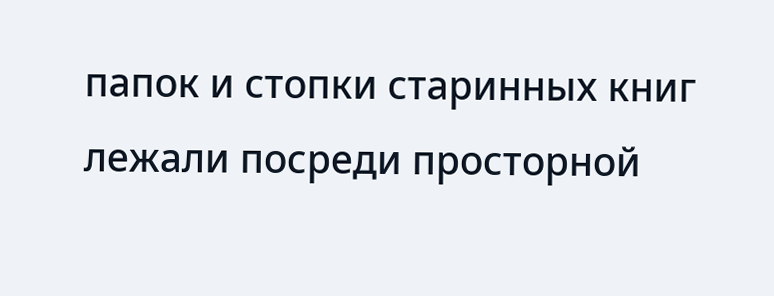папок и стопки старинных книг лежали посреди просторной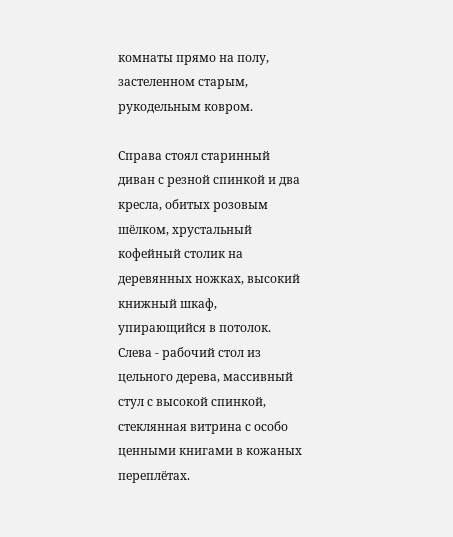комнаты прямо на полу, застеленном старым, рукодельным ковром.

Справа стоял старинный диван с резной спинкой и два кресла, обитых розовым шёлком, хрустальный кофейный столик на деревянных ножках, высокий книжный шкаф, упирающийся в потолок. Слева - рабочий стол из цельного дерева, массивный стул с высокой спинкой, стеклянная витрина с особо ценными книгами в кожаных переплётах.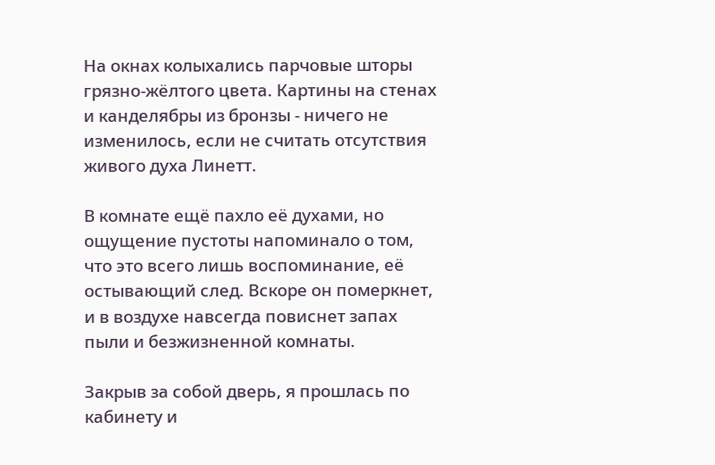На окнах колыхались парчовые шторы грязно-жёлтого цвета. Картины на стенах и канделябры из бронзы - ничего не изменилось, если не считать отсутствия живого духа Линетт.

В комнате ещё пахло её духами, но ощущение пустоты напоминало о том, что это всего лишь воспоминание, её остывающий след. Вскоре он померкнет, и в воздухе навсегда повиснет запах пыли и безжизненной комнаты.

Закрыв за собой дверь, я прошлась по кабинету и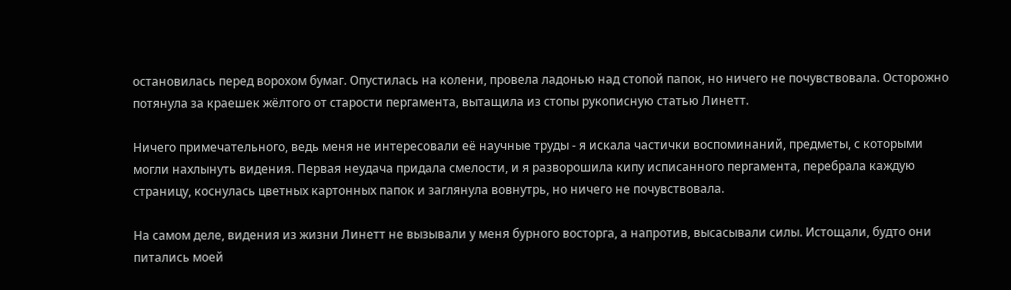остановилась перед ворохом бумаг. Опустилась на колени, провела ладонью над стопой папок, но ничего не почувствовала. Осторожно потянула за краешек жёлтого от старости пергамента, вытащила из стопы рукописную статью Линетт.

Ничего примечательного, ведь меня не интересовали её научные труды - я искала частички воспоминаний, предметы, с которыми могли нахлынуть видения. Первая неудача придала смелости, и я разворошила кипу исписанного пергамента, перебрала каждую страницу, коснулась цветных картонных папок и заглянула вовнутрь, но ничего не почувствовала.

На самом деле, видения из жизни Линетт не вызывали у меня бурного восторга, а напротив, высасывали силы. Истощали, будто они питались моей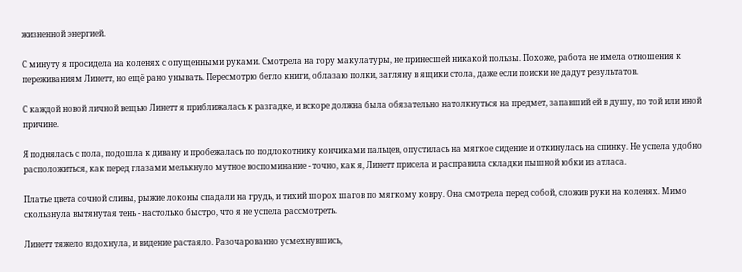жизненной энергией.

С минуту я просидела на коленях с опущенными руками. Смотрела на гору макулатуры, не принесшей никакой пользы. Похоже, работа не имела отношения к переживаниям Линетт, но ещё рано унывать. Пересмотрю бегло книги, облазаю полки, загляну в ящики стола, даже если поиски не дадут результатов.

С каждой новой личной вещью Линетт я приближалась к разгадке, и вскоре должна была обязательно натолкнуться на предмет, запавший ей в душу, по той или иной причине.

Я поднялась с пола, подошла к дивану и пробежалась по подлокотнику кончиками пальцев, опустилась на мягкое сидение и откинулась на спинку. Не успела удобно расположиться, как перед глазами мелькнуло мутное воспоминание - точно, как я, Линетт присела и расправила складки пышной юбки из атласа.

Платье цвета сочной сливы, рыжие локоны спадали на грудь, и тихий шорох шагов по мягкому ковру. Она смотрела перед собой, сложив руки на коленях. Мимо скользнула вытянутая тень - настолько быстро, что я не успела рассмотреть.

Линетт тяжело вздохнула, и видение растаяло. Разочарованно усмехнувшись,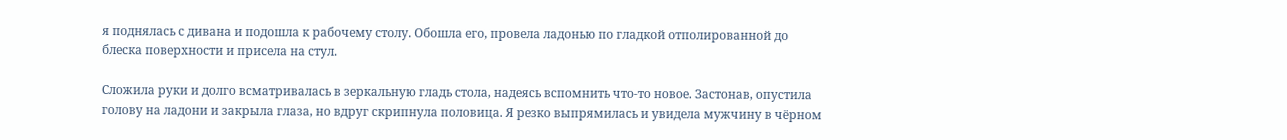я поднялась с дивана и подошла к рабочему столу. Обошла его, провела ладонью по гладкой отполированной до блеска поверхности и присела на стул.

Сложила руки и долго всматривалась в зеркальную гладь стола, надеясь вспомнить что-то новое. Застонав, опустила голову на ладони и закрыла глаза, но вдруг скрипнула половица. Я резко выпрямилась и увидела мужчину в чёрном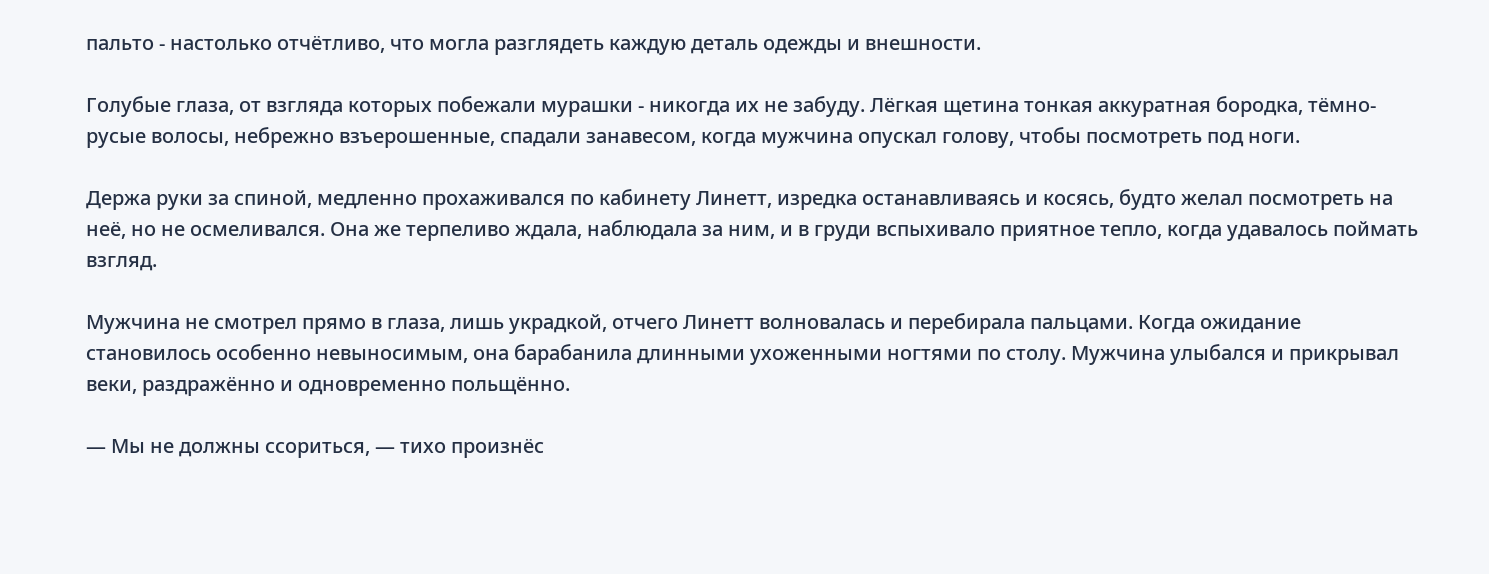пальто - настолько отчётливо, что могла разглядеть каждую деталь одежды и внешности.

Голубые глаза, от взгляда которых побежали мурашки - никогда их не забуду. Лёгкая щетина тонкая аккуратная бородка, тёмно-русые волосы, небрежно взъерошенные, спадали занавесом, когда мужчина опускал голову, чтобы посмотреть под ноги.

Держа руки за спиной, медленно прохаживался по кабинету Линетт, изредка останавливаясь и косясь, будто желал посмотреть на неё, но не осмеливался. Она же терпеливо ждала, наблюдала за ним, и в груди вспыхивало приятное тепло, когда удавалось поймать взгляд.

Мужчина не смотрел прямо в глаза, лишь украдкой, отчего Линетт волновалась и перебирала пальцами. Когда ожидание становилось особенно невыносимым, она барабанила длинными ухоженными ногтями по столу. Мужчина улыбался и прикрывал веки, раздражённо и одновременно польщённо.

— Мы не должны ссориться, — тихо произнёс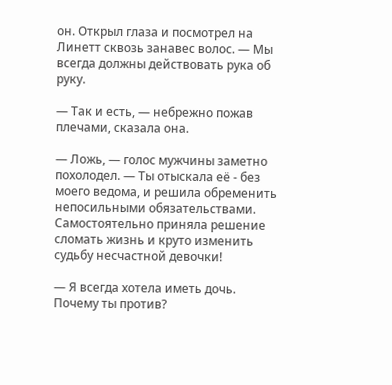он. Открыл глаза и посмотрел на Линетт сквозь занавес волос. — Мы всегда должны действовать рука об руку.

— Так и есть, — небрежно пожав плечами, сказала она.

— Ложь, — голос мужчины заметно похолодел. — Ты отыскала её - без моего ведома, и решила обременить непосильными обязательствами. Самостоятельно приняла решение сломать жизнь и круто изменить судьбу несчастной девочки!

— Я всегда хотела иметь дочь. Почему ты против?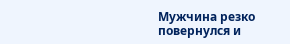Мужчина резко повернулся и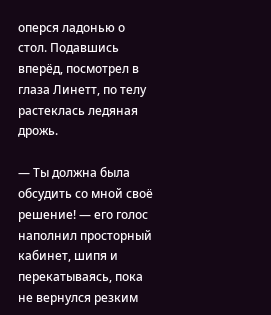оперся ладонью о стол. Подавшись вперёд, посмотрел в глаза Линетт, по телу растеклась ледяная дрожь.

— Ты должна была обсудить со мной своё решение! — его голос наполнил просторный кабинет, шипя и перекатываясь, пока не вернулся резким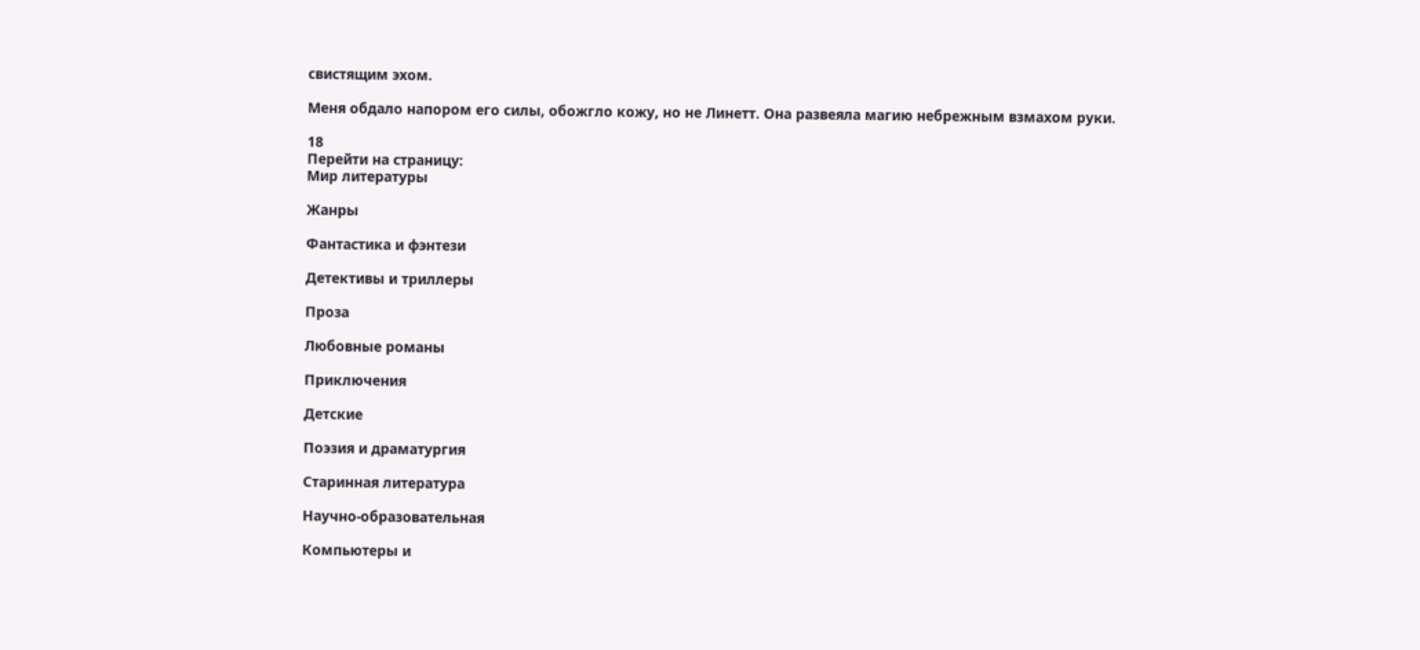свистящим эхом.

Меня обдало напором его силы, обожгло кожу, но не Линетт. Она развеяла магию небрежным взмахом руки.

18
Перейти на страницу:
Мир литературы

Жанры

Фантастика и фэнтези

Детективы и триллеры

Проза

Любовные романы

Приключения

Детские

Поэзия и драматургия

Старинная литература

Научно-образовательная

Компьютеры и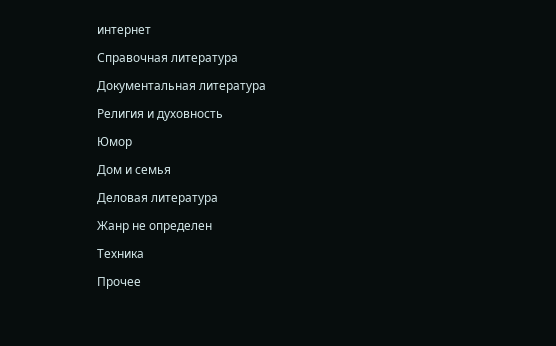интернет

Справочная литература

Документальная литература

Религия и духовность

Юмор

Дом и семья

Деловая литература

Жанр не определен

Техника

Прочее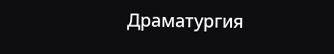Драматургия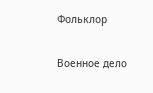Фольклор

Военное дело